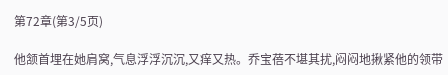第72章(第3/5页)

他颔首埋在她肩窝,气息浮浮沉沉,又痒又热。乔宝蓓不堪其扰,闷闷地揪紧他的领带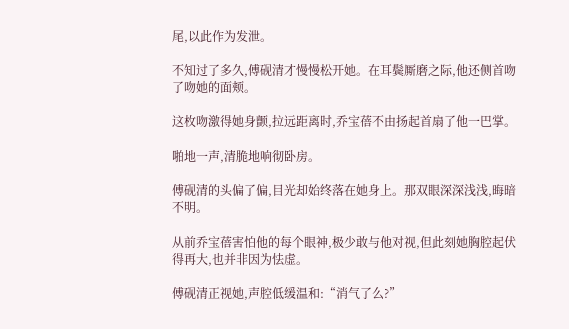尾,以此作为发泄。

不知过了多久,傅砚清才慢慢松开她。在耳鬓厮磨之际,他还侧首吻了吻她的面颊。

这枚吻激得她身颤,拉远距离时,乔宝蓓不由扬起首扇了他一巴掌。

啪地一声,清脆地响彻卧房。

傅砚清的头偏了偏,目光却始终落在她身上。那双眼深深浅浅,晦暗不明。

从前乔宝蓓害怕他的每个眼神,极少敢与他对视,但此刻她胸腔起伏得再大,也并非因为怯虚。

傅砚清正视她,声腔低缓温和:“消气了么?”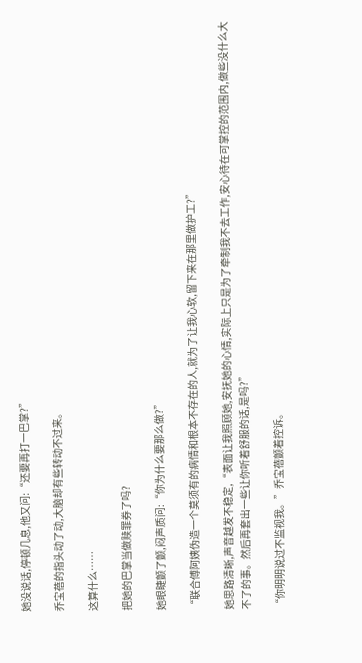她没说话,停顿几息,他又问:“还要再打一巴掌?”

乔宝蓓的指头动了动,大脑却有些转动不过来。

这算什么……

把她的巴掌当做赎罪券了吗?

她眼睫颤了颤,闷声质问:“你为什么要那么做?”

“联合傅阿姨伪造一个莫须有的病情和根本不存在的人,就为了让我心软,留下来在那里做护工?”

她思路清晰,声音越发不稳定,“表面让我照顾她,安抚她的心情,实际上只是为了牵制我不去工作,安心待在可掌控的范围内,做些没什么大不了的事。然后再套出一些让你听着舒服的话,是吗?”

“你明明说过不监视我。”乔宝蓓颤着控诉。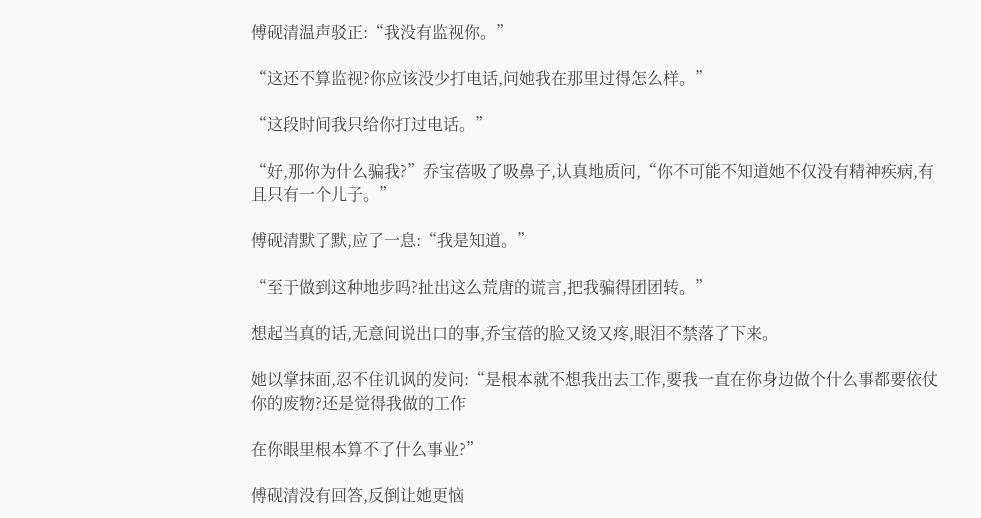傅砚清温声驳正:“我没有监视你。”

“这还不算监视?你应该没少打电话,问她我在那里过得怎么样。”

“这段时间我只给你打过电话。”

“好,那你为什么骗我?”乔宝蓓吸了吸鼻子,认真地质问,“你不可能不知道她不仅没有精神疾病,有且只有一个儿子。”

傅砚清默了默,应了一息:“我是知道。”

“至于做到这种地步吗?扯出这么荒唐的谎言,把我骗得团团转。”

想起当真的话,无意间说出口的事,乔宝蓓的脸又烫又疼,眼泪不禁落了下来。

她以掌抹面,忍不住讥讽的发问:“是根本就不想我出去工作,要我一直在你身边做个什么事都要依仗你的废物?还是觉得我做的工作

在你眼里根本算不了什么事业?”

傅砚清没有回答,反倒让她更恼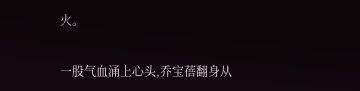火。

一股气血涌上心头,乔宝蓓翻身从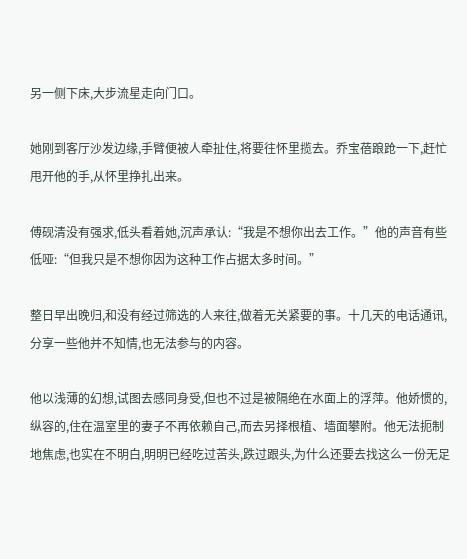另一侧下床,大步流星走向门口。

她刚到客厅沙发边缘,手臂便被人牵扯住,将要往怀里揽去。乔宝蓓踉跄一下,赶忙甩开他的手,从怀里挣扎出来。

傅砚清没有强求,低头看着她,沉声承认:“我是不想你出去工作。”他的声音有些低哑:“但我只是不想你因为这种工作占据太多时间。”

整日早出晚归,和没有经过筛选的人来往,做着无关紧要的事。十几天的电话通讯,分享一些他并不知情,也无法参与的内容。

他以浅薄的幻想,试图去感同身受,但也不过是被隔绝在水面上的浮萍。他娇惯的,纵容的,住在温室里的妻子不再依赖自己,而去另择根植、墙面攀附。他无法扼制地焦虑,也实在不明白,明明已经吃过苦头,跌过跟头,为什么还要去找这么一份无足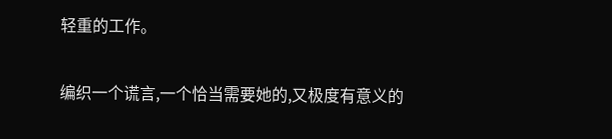轻重的工作。

编织一个谎言,一个恰当需要她的,又极度有意义的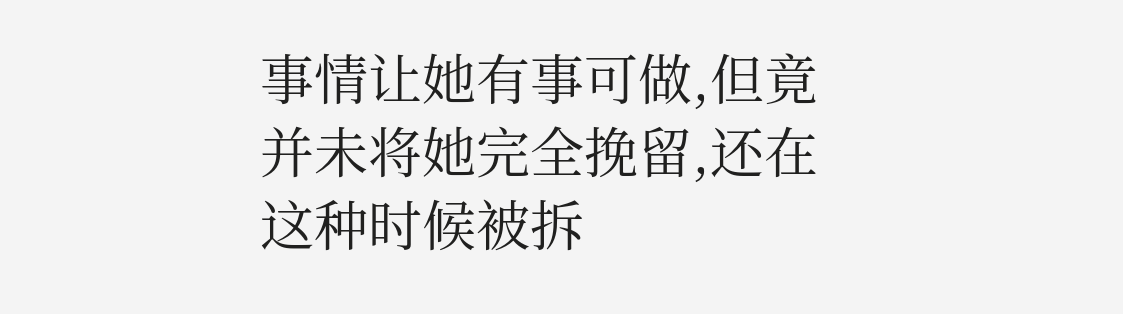事情让她有事可做,但竟并未将她完全挽留,还在这种时候被拆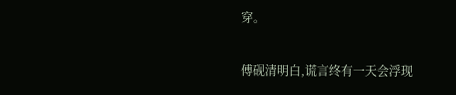穿。

傅砚清明白,谎言终有一天会浮现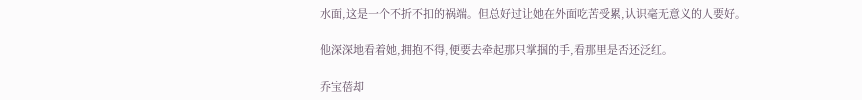水面,这是一个不折不扣的祸端。但总好过让她在外面吃苦受累,认识毫无意义的人要好。

他深深地看着她,拥抱不得,便要去牵起那只掌掴的手,看那里是否还泛红。

乔宝蓓却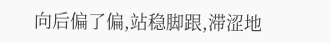向后偏了偏,站稳脚跟,滞涩地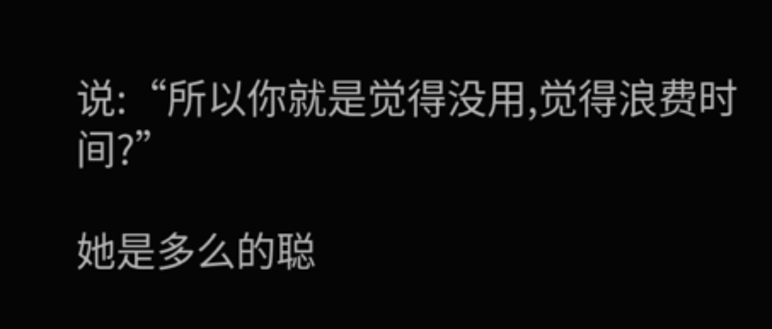说:“所以你就是觉得没用,觉得浪费时间?”

她是多么的聪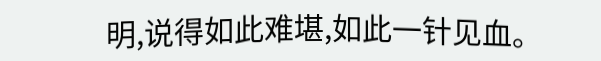明,说得如此难堪,如此一针见血。